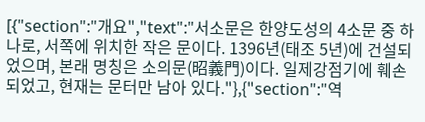[{"section":"개요","text":"서소문은 한양도성의 4소문 중 하나로, 서쪽에 위치한 작은 문이다. 1396년(태조 5년)에 건설되었으며, 본래 명칭은 소의문(昭義門)이다. 일제강점기에 훼손되었고, 현재는 문터만 남아 있다."},{"section":"역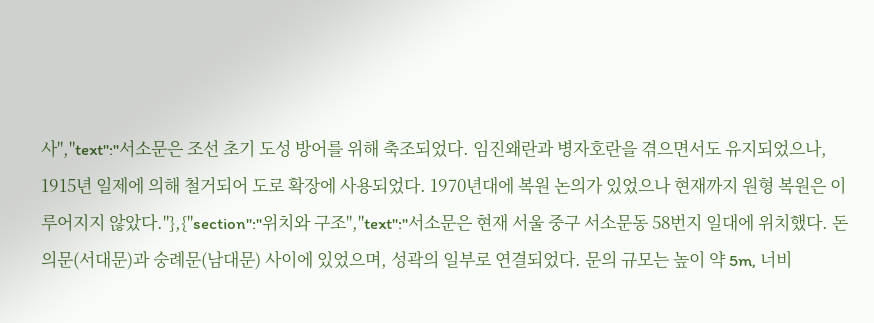사","text":"서소문은 조선 초기 도성 방어를 위해 축조되었다. 임진왜란과 병자호란을 겪으면서도 유지되었으나, 1915년 일제에 의해 철거되어 도로 확장에 사용되었다. 1970년대에 복원 논의가 있었으나 현재까지 원형 복원은 이루어지지 않았다."},{"section":"위치와 구조","text":"서소문은 현재 서울 중구 서소문동 58번지 일대에 위치했다. 돈의문(서대문)과 숭례문(남대문) 사이에 있었으며, 성곽의 일부로 연결되었다. 문의 규모는 높이 약 5m, 너비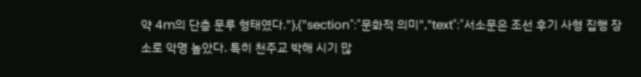약 4m의 단층 문루 형태였다."},{"section":"문화적 의미","text":"서소문은 조선 후기 사형 집행 장소로 악명 높았다. 특히 천주교 박해 시기 많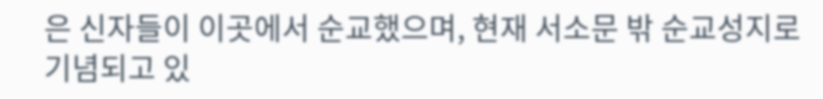은 신자들이 이곳에서 순교했으며, 현재 서소문 밖 순교성지로 기념되고 있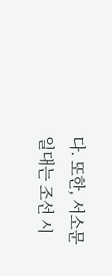다. 또한, 서소문 일대는 조선 시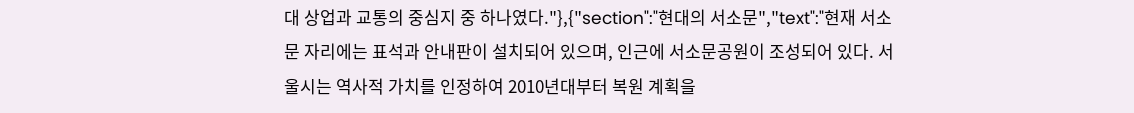대 상업과 교통의 중심지 중 하나였다."},{"section":"현대의 서소문","text":"현재 서소문 자리에는 표석과 안내판이 설치되어 있으며, 인근에 서소문공원이 조성되어 있다. 서울시는 역사적 가치를 인정하여 2010년대부터 복원 계획을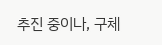추진 중이나, 구체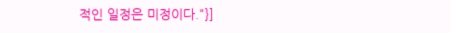적인 일정은 미정이다."}]